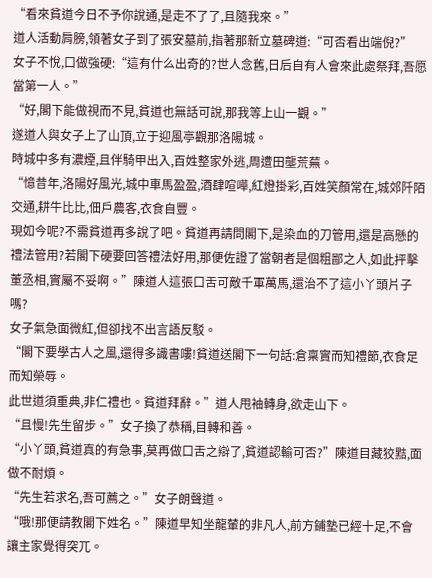“看來貧道今日不予你說通,是走不了了,且隨我來。”
道人活動肩膀,領著女子到了張安墓前,指著那新立墓碑道:“可否看出端倪?”
女子不悅,口做強硬:“這有什么出奇的?世人念舊,日后自有人會來此處祭拜,吾愿當第一人。”
“好,閣下能做視而不見,貧道也無話可說,那我等上山一觀。”
遂道人與女子上了山頂,立于迎風亭觀那洛陽城。
時城中多有濃煙,且伴騎甲出入,百姓整家外逃,周遭田壟荒蕪。
“憶昔年,洛陽好風光,城中車馬盈盈,酒肆喧嘩,紅燈掛彩,百姓笑顏常在,城郊阡陌交通,耕牛比比,佃戶農客,衣食自豐。
現如今呢?不需貧道再多說了吧。貧道再請問閣下,是染血的刀管用,還是高懸的禮法管用?若閣下硬要回答禮法好用,那便佐證了當朝者是個粗鄙之人,如此抨擊董丞相,實屬不妥啊。”陳道人這張口舌可敵千軍萬馬,還治不了這小丫頭片子嗎?
女子氣急面微紅,但卻找不出言語反駁。
“閣下要學古人之風,還得多識書嘍!貧道送閣下一句話:倉稟實而知禮節,衣食足而知榮辱。
此世道須重典,非仁禮也。貧道拜辭。”道人甩袖轉身,欲走山下。
“且慢!先生留步。”女子換了恭稱,目轉和善。
“小丫頭,貧道真的有急事,莫再做口舌之辯了,貧道認輸可否?”陳道目藏狡黠,面做不耐煩。
“先生若求名,吾可薦之。”女子朗聲道。
“哦!那便請教閣下姓名。”陳道早知坐龍輦的非凡人,前方鋪墊已經十足,不會讓主家覺得突兀。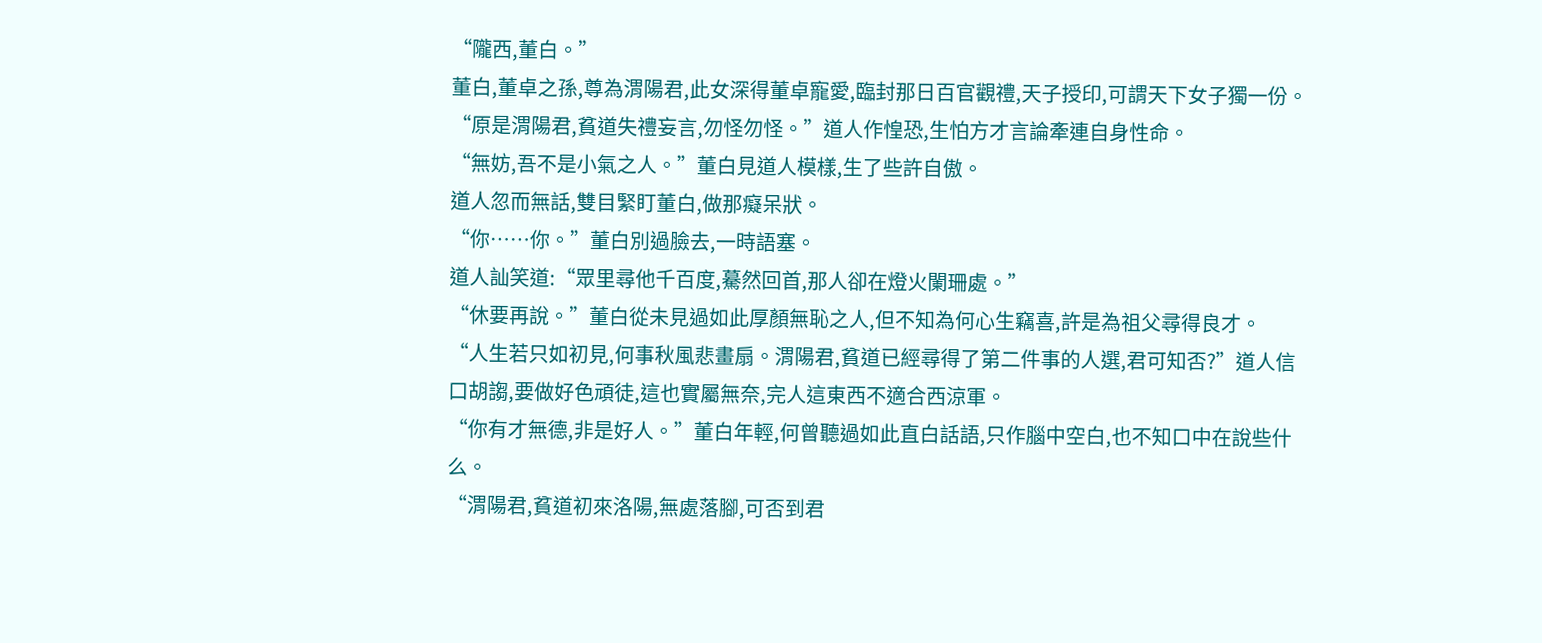“隴西,董白。”
董白,董卓之孫,尊為渭陽君,此女深得董卓寵愛,臨封那日百官觀禮,天子授印,可謂天下女子獨一份。
“原是渭陽君,貧道失禮妄言,勿怪勿怪。”道人作惶恐,生怕方才言論牽連自身性命。
“無妨,吾不是小氣之人。”董白見道人模樣,生了些許自傲。
道人忽而無話,雙目緊盯董白,做那癡呆狀。
“你……你。”董白別過臉去,一時語塞。
道人訕笑道:“眾里尋他千百度,驀然回首,那人卻在燈火闌珊處。”
“休要再說。”董白從未見過如此厚顏無恥之人,但不知為何心生竊喜,許是為祖父尋得良才。
“人生若只如初見,何事秋風悲畫扇。渭陽君,貧道已經尋得了第二件事的人選,君可知否?”道人信口胡謅,要做好色頑徒,這也實屬無奈,完人這東西不適合西涼軍。
“你有才無德,非是好人。”董白年輕,何曾聽過如此直白話語,只作腦中空白,也不知口中在說些什么。
“渭陽君,貧道初來洛陽,無處落腳,可否到君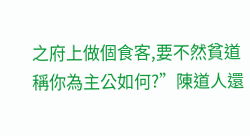之府上做個食客,要不然貧道稱你為主公如何?”陳道人還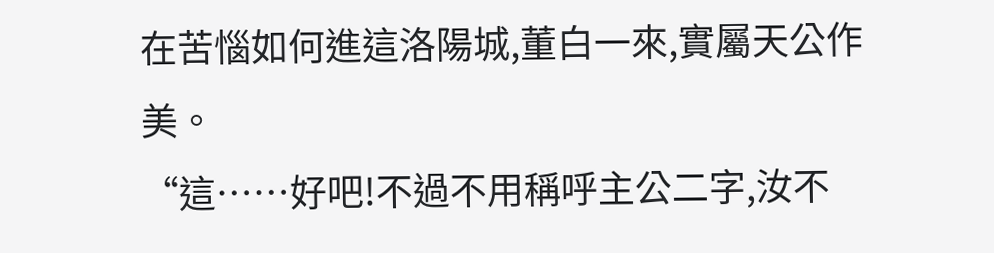在苦惱如何進這洛陽城,董白一來,實屬天公作美。
“這……好吧!不過不用稱呼主公二字,汝不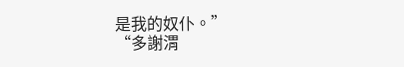是我的奴仆。”
“多謝渭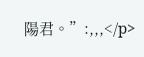陽君。”:,,,</p>